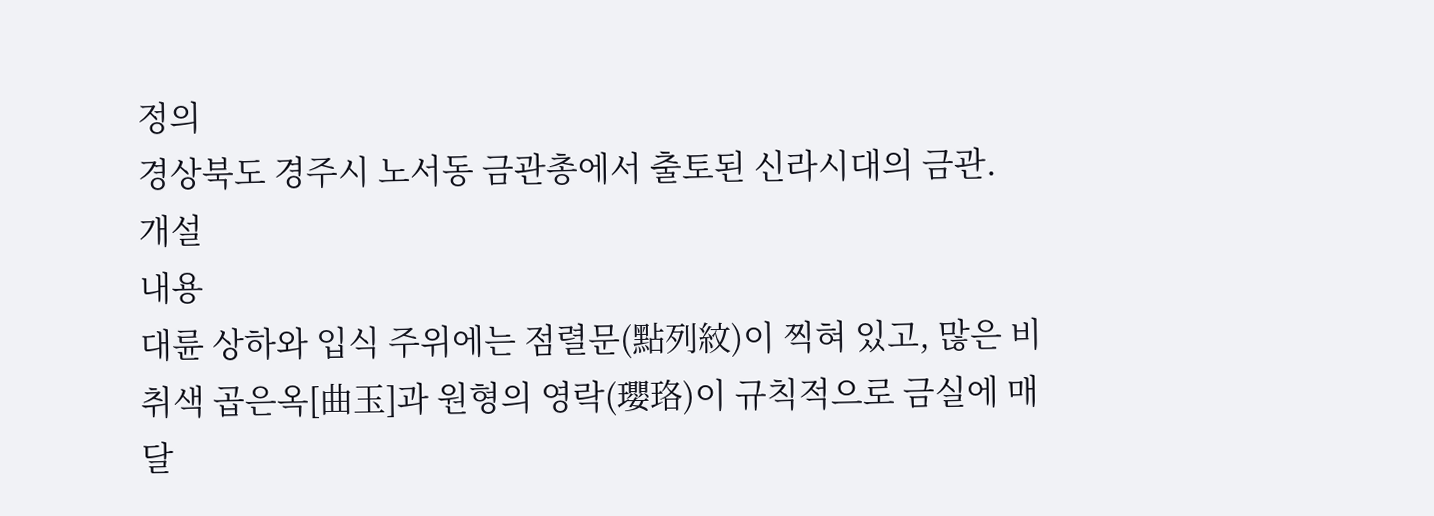정의
경상북도 경주시 노서동 금관총에서 출토된 신라시대의 금관.
개설
내용
대륜 상하와 입식 주위에는 점렬문(點列紋)이 찍혀 있고, 많은 비취색 곱은옥[曲玉]과 원형의 영락(瓔珞)이 규칙적으로 금실에 매달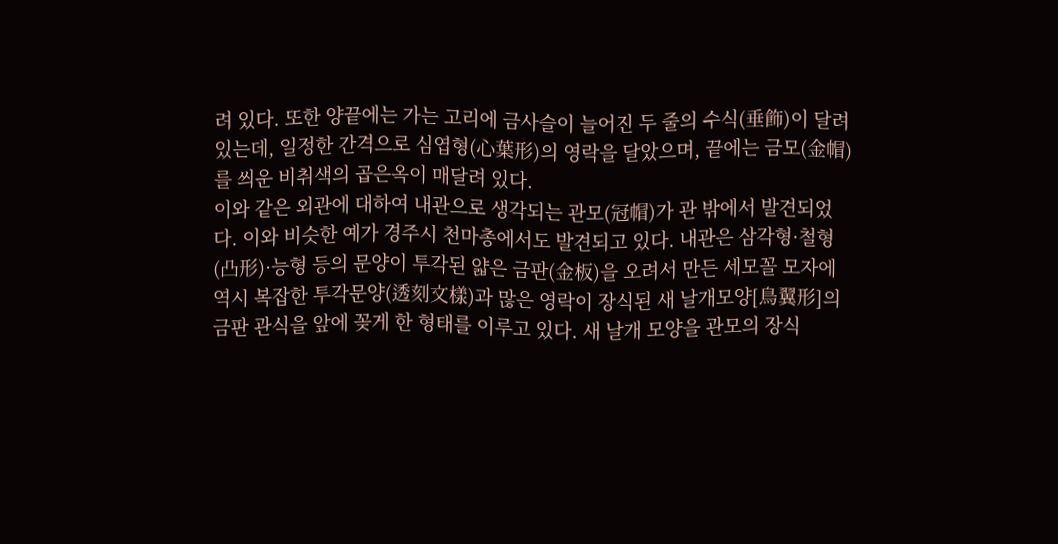려 있다. 또한 양끝에는 가는 고리에 금사슬이 늘어진 두 줄의 수식(垂飾)이 달려 있는데, 일정한 간격으로 심엽형(心葉形)의 영락을 달았으며, 끝에는 금모(金帽)를 씌운 비취색의 곱은옥이 매달려 있다.
이와 같은 외관에 대하여 내관으로 생각되는 관모(冠帽)가 관 밖에서 발견되었다. 이와 비슷한 예가 경주시 천마총에서도 발견되고 있다. 내관은 삼각형·철형(凸形)·능형 등의 문양이 투각된 얇은 금판(金板)을 오려서 만든 세모꼴 모자에 역시 복잡한 투각문양(透刻文樣)과 많은 영락이 장식된 새 날개모양[鳥翼形]의 금판 관식을 앞에 꽂게 한 형태를 이루고 있다. 새 날개 모양을 관모의 장식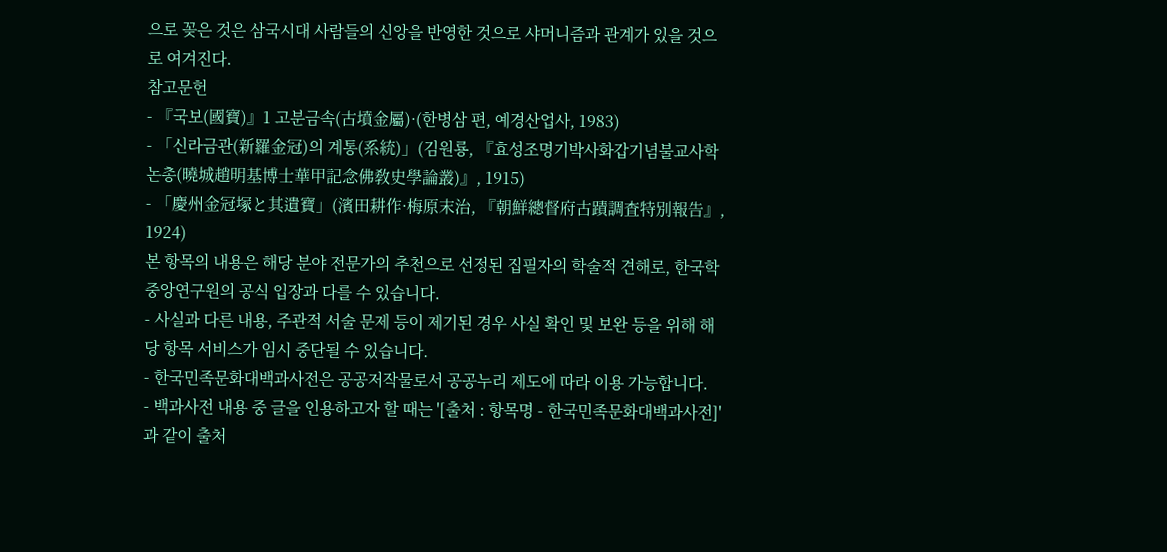으로 꽂은 것은 삼국시대 사람들의 신앙을 반영한 것으로 샤머니즘과 관계가 있을 것으로 여겨진다.
참고문헌
- 『국보(國寶)』1 고분금속(古墳金屬)·(한병삼 편, 예경산업사, 1983)
- 「신라금관(新羅金冠)의 계통(系統)」(김원룡, 『효성조명기박사화갑기념불교사학논총(曉城趙明基博士華甲記念佛敎史學論叢)』, 1915)
- 「慶州金冠塚と其遺寶」(濱田耕作·梅原末治, 『朝鮮總督府古蹟調査特別報告』, 1924)
본 항목의 내용은 해당 분야 전문가의 추천으로 선정된 집필자의 학술적 견해로, 한국학중앙연구원의 공식 입장과 다를 수 있습니다.
- 사실과 다른 내용, 주관적 서술 문제 등이 제기된 경우 사실 확인 및 보완 등을 위해 해당 항목 서비스가 임시 중단될 수 있습니다.
- 한국민족문화대백과사전은 공공저작물로서 공공누리 제도에 따라 이용 가능합니다.
- 백과사전 내용 중 글을 인용하고자 할 때는 '[출처 : 항목명 - 한국민족문화대백과사전]'과 같이 출처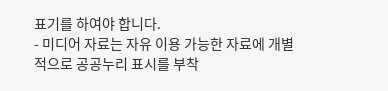표기를 하여야 합니다.
- 미디어 자료는 자유 이용 가능한 자료에 개별적으로 공공누리 표시를 부착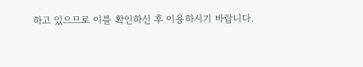하고 있으므로 이를 확인하신 후 이용하시기 바랍니다.